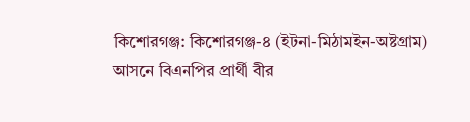কিশোরগঞ্জ: কিশোরগঞ্জ-৪ (ইটনা-মিঠামইন-অষ্টগ্রাম) আসনে বিএনপির প্রার্থী বীর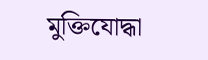মুক্তিযোদ্ধা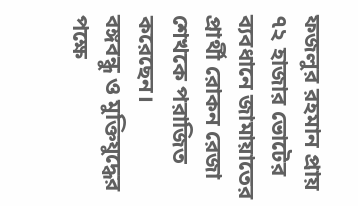ফজলুর রহমান প্রায় ৭২ হাজার ভোটের ব্যবধানে জামায়াতের প্রার্থী রোকন রেজা শেখকে পরাজিত করেছেন।
বঙ্গবন্ধু ও মুক্তিযুদ্ধের পক্ষে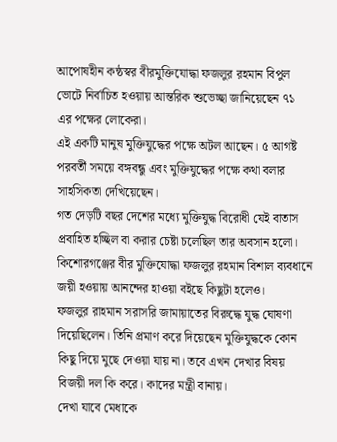আপোষহীন কন্ঠস্বর বীরমুক্তিযোদ্ধা ফজলুর রহমান বিপুল ভোটে নির্বাচিত হওয়ায় আন্তরিক শুভেচ্ছা জানিয়েছেন ৭১ এর পক্ষের লোকেরা।
এই একটি মানুষ মুক্তিযুদ্ধের পক্ষে অটল আছেন। ৫ আগষ্ট পরবর্তী সময়ে বঙ্গবন্ধু এবং মুক্তিযুদ্ধের পক্ষে কথা বলার সাহসিকতা দেখিয়েছেন।
গত দেড়টি বছর দেশের মধ্যে মুক্তিযুদ্ধ বিরোধী যেই বাতাস প্রবাহিত হচ্ছিল বা করার চেষ্টা চলেছিল তার অবসান হলো। কিশোরগঞ্জের বীর মুক্তিযোদ্ধা ফজলুর রহমান বিশাল ব্যবধানে জয়ী হওয়ায় আনন্দের হাওয়া বইছে কিছুটা হলেও।
ফজলুর রাহমান সরাসরি জামায়াতের বিরুদ্ধে যুদ্ধ ঘোষণা দিয়েছিলেন। তিনি প্রমাণ করে দিয়েছেন মুক্তিযুদ্ধকে কোন কিছু দিয়ে মুছে দেওয়া যায় না। তবে এখন দেখার বিষয় বিজয়ী দল কি করে। কাদের মন্ত্রী বানায়।
দেখা যাবে মেধাকে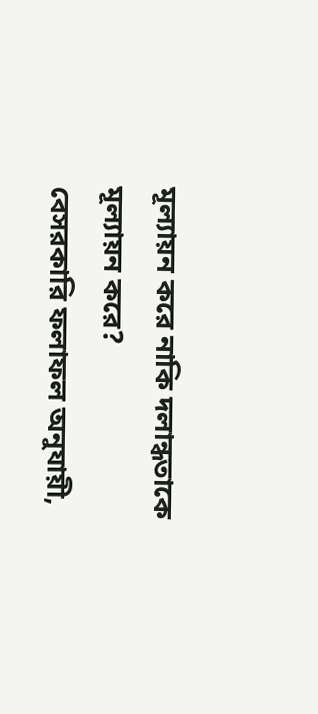মূল্যায়ন করে নাকি দলান্ধতাকে মূল্যায়ন করে?
বেসরকারি ফলাফল অনুযায়ী,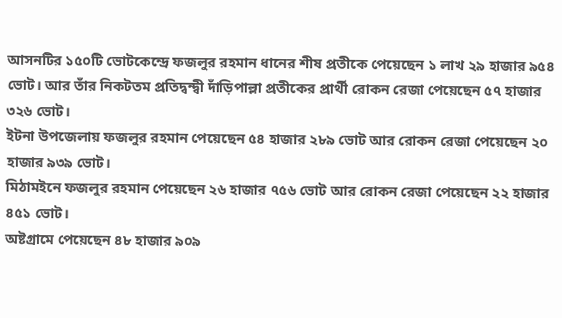আসনটির ১৫০টি ভোটকেন্দ্রে ফজলুর রহমান ধানের শীষ প্রতীকে পেয়েছেন ১ লাখ ২৯ হাজার ৯৫৪ ভোট। আর তাঁর নিকটতম প্রতিদ্বন্দ্বী দাঁড়িপাল্লা প্রতীকের প্রার্থী রোকন রেজা পেয়েছেন ৫৭ হাজার ৩২৬ ভোট।
ইটনা উপজেলায় ফজলুর রহমান পেয়েছেন ৫৪ হাজার ২৮৯ ভোট আর রোকন রেজা পেয়েছেন ২০ হাজার ৯৩৯ ভোট।
মিঠামইনে ফজলুর রহমান পেয়েছেন ২৬ হাজার ৭৫৬ ভোট আর রোকন রেজা পেয়েছেন ২২ হাজার ৪৫১ ভোট।
অষ্টগ্রামে পেয়েছেন ৪৮ হাজার ৯০৯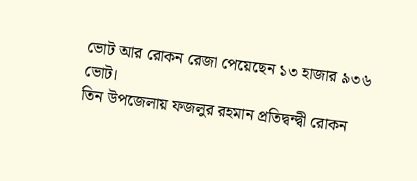ভোট আর রোকন রেজা পেয়েছেন ১৩ হাজার ৯৩৬ ভোট।
তিন উপজেলায় ফজলুর রহমান প্রতিদ্বন্দ্বী রোকন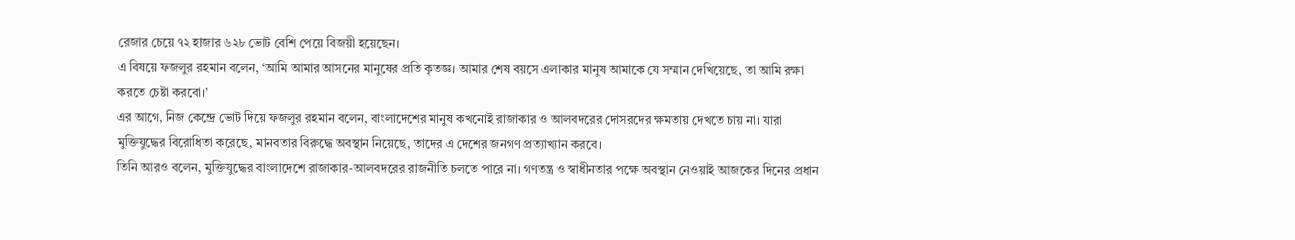রেজার চেয়ে ৭২ হাজার ৬২৮ ভোট বেশি পেয়ে বিজয়ী হয়েছেন।
এ বিষয়ে ফজলুর রহমান বলেন, ‘আমি আমার আসনের মানুষের প্রতি কৃতজ্ঞ। আমার শেষ বয়সে এলাকার মানুষ আমাকে যে সম্মান দেখিয়েছে, তা আমি রক্ষা করতে চেষ্টা করবো।’
এর আগে, নিজ কেন্দ্রে ভোট দিয়ে ফজলুর রহমান বলেন, বাংলাদেশের মানুষ কখনোই রাজাকার ও আলবদরের দোসরদের ক্ষমতায় দেখতে চায় না। যারা মুক্তিযুদ্ধের বিরোধিতা করেছে, মানবতার বিরুদ্ধে অবস্থান নিয়েছে, তাদের এ দেশের জনগণ প্রত্যাখ্যান করবে।
তিনি আরও বলেন, মুক্তিযুদ্ধের বাংলাদেশে রাজাকার-আলবদরের রাজনীতি চলতে পারে না। গণতন্ত্র ও স্বাধীনতার পক্ষে অবস্থান নেওয়াই আজকের দিনের প্রধান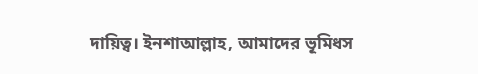দায়িত্ব। ইনশাআল্লাহ, আমাদের ভূমিধস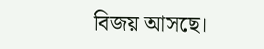বিজয় আসছে।